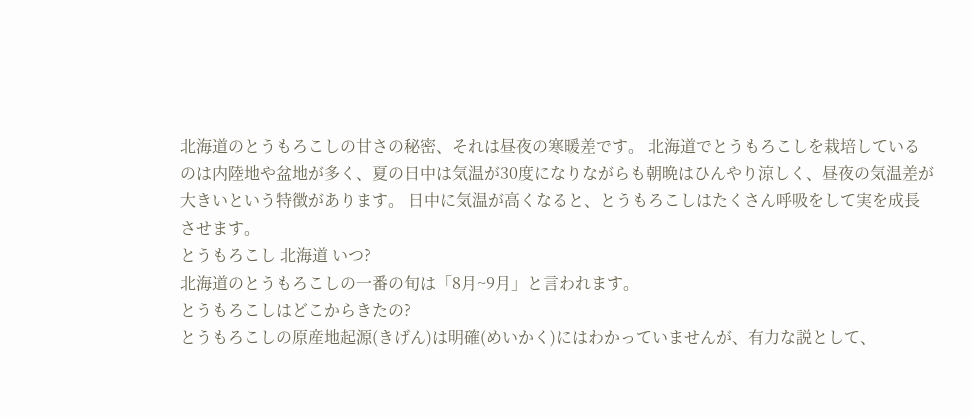北海道のとうもろこしの甘さの秘密、それは昼夜の寒暖差です。 北海道でとうもろこしを栽培しているのは内陸地や盆地が多く、夏の日中は気温が30度になりながらも朝晩はひんやり涼しく、昼夜の気温差が大きいという特徴があります。 日中に気温が高くなると、とうもろこしはたくさん呼吸をして実を成長させます。
とうもろこし 北海道 いつ?
北海道のとうもろこしの一番の旬は「8月~9月」と言われます。
とうもろこしはどこからきたの?
とうもろこしの原産地起源(きげん)は明確(めいかく)にはわかっていませんが、有力な説として、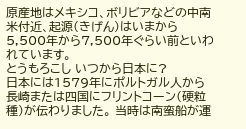原産地はメキシコ、ボリビアなどの中南米付近、起源(きげん)はいまから5,500年から7,500年ぐらい前といわれています。
とうもろこし いつから日本に?
日本には1579年にポルトガル人から長崎または四国にフリントコーン(硬粒種)が伝わりました。 当時は南蛮船が運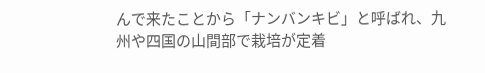んで来たことから「ナンバンキビ」と呼ばれ、九州や四国の山間部で栽培が定着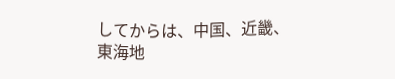してからは、中国、近畿、東海地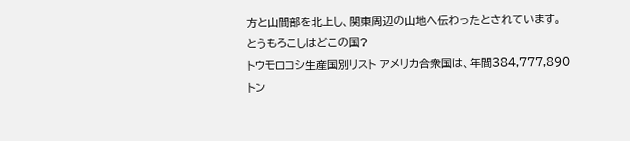方と山間部を北上し、関東周辺の山地へ伝わったとされています。
とうもろこしはどこの国?
トウモロコシ生産国別リスト アメリカ合衆国は、年間384,777,890トン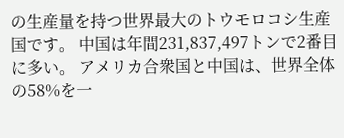の生産量を持つ世界最大のトウモロコシ生産国です。 中国は年間231,837,497トンで2番目に多い。 アメリカ合衆国と中国は、世界全体の58%を一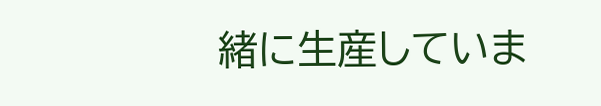緒に生産していま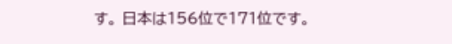す。 日本は156位で171位です。